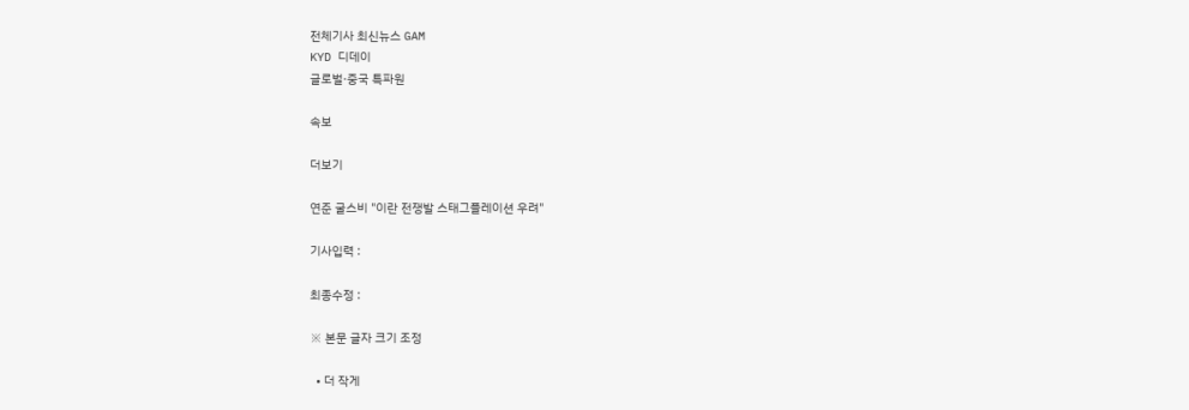전체기사 최신뉴스 GAM
KYD 디데이
글로벌·중국 특파원

속보

더보기

연준 굴스비 "이란 전쟁발 스태그플레이션 우려"

기사입력 :

최종수정 :

※ 본문 글자 크기 조정

  • 더 작게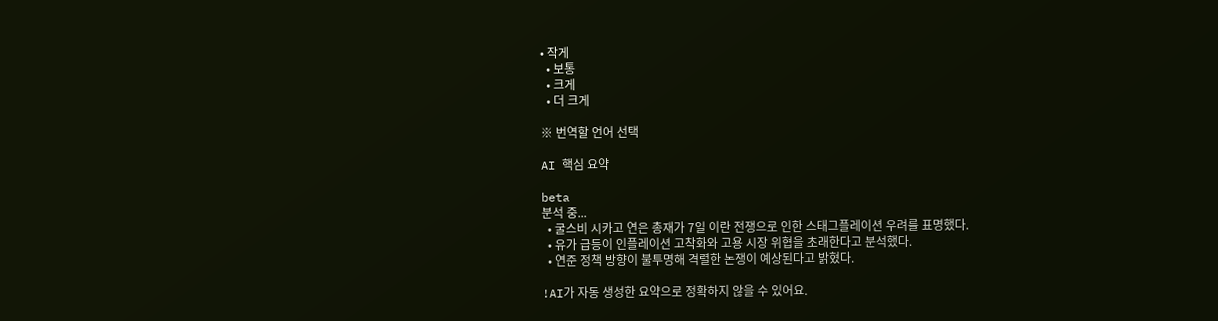• 작게
  • 보통
  • 크게
  • 더 크게

※ 번역할 언어 선택

AI 핵심 요약

beta
분석 중...
  • 굴스비 시카고 연은 총재가 7일 이란 전쟁으로 인한 스태그플레이션 우려를 표명했다.
  • 유가 급등이 인플레이션 고착화와 고용 시장 위협을 초래한다고 분석했다.
  • 연준 정책 방향이 불투명해 격렬한 논쟁이 예상된다고 밝혔다.

!AI가 자동 생성한 요약으로 정확하지 않을 수 있어요.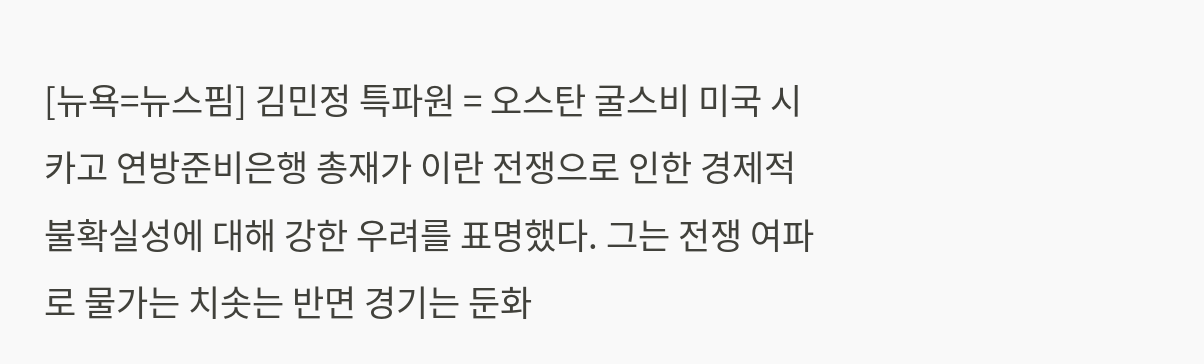[뉴욕=뉴스핌] 김민정 특파원 = 오스탄 굴스비 미국 시카고 연방준비은행 총재가 이란 전쟁으로 인한 경제적 불확실성에 대해 강한 우려를 표명했다. 그는 전쟁 여파로 물가는 치솟는 반면 경기는 둔화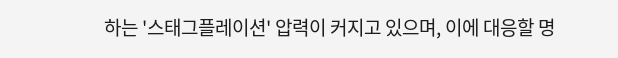하는 '스태그플레이션' 압력이 커지고 있으며, 이에 대응할 명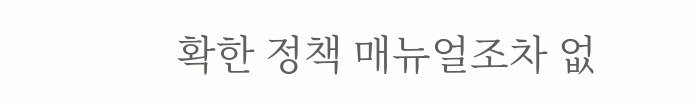확한 정책 매뉴얼조차 없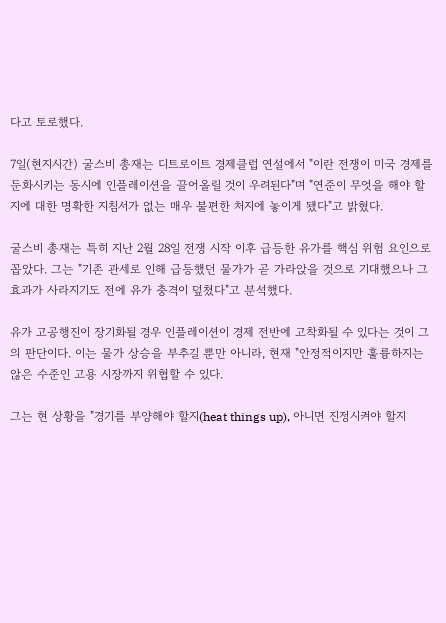다고 토로했다.

7일(현지시간) 굴스비 총재는 디트로이트 경제클럽 연설에서 "이란 전쟁이 미국 경제를 둔화시키는 동시에 인플레이션을 끌어올릴 것이 우려된다"며 "연준이 무엇을 해야 할지에 대한 명확한 지침서가 없는 매우 불편한 처지에 놓이게 됐다"고 밝혔다.

굴스비 총재는 특히 지난 2월 28일 전쟁 시작 이후 급등한 유가를 핵심 위험 요인으로 꼽았다. 그는 "기존 관세로 인해 급등했던 물가가 곧 가라앉을 것으로 기대했으나 그 효과가 사라지기도 전에 유가 충격이 덮쳤다"고 분석했다.

유가 고공행진이 장기화될 경우 인플레이션이 경제 전반에 고착화될 수 있다는 것이 그의 판단이다. 이는 물가 상승을 부추길 뿐만 아니라, 현재 "안정적이지만 훌륭하지는 않은 수준인 고용 시장까지 위협할 수 있다.

그는 현 상황을 "경기를 부양해야 할지(heat things up), 아니면 진정시켜야 할지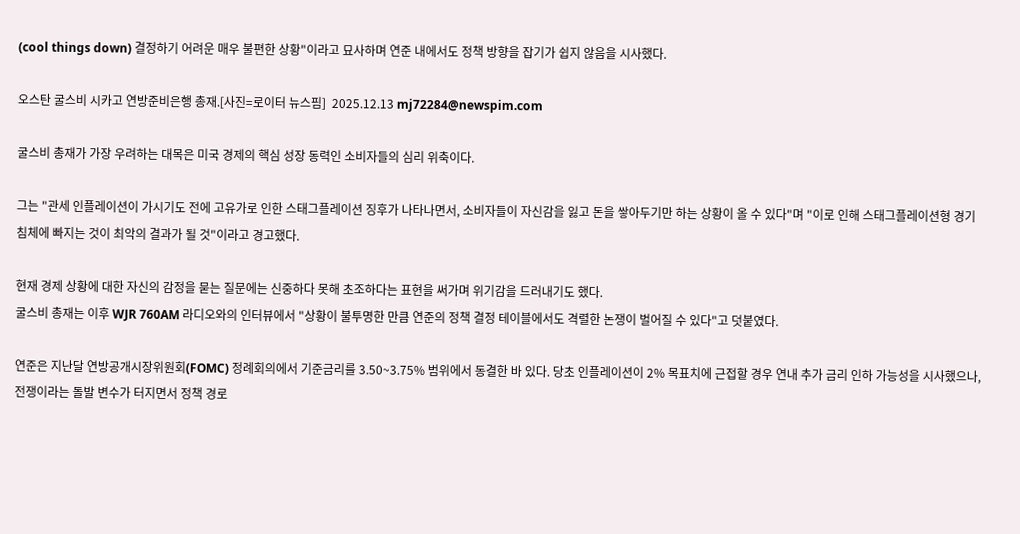(cool things down) 결정하기 어려운 매우 불편한 상황"이라고 묘사하며 연준 내에서도 정책 방향을 잡기가 쉽지 않음을 시사했다.

오스탄 굴스비 시카고 연방준비은행 총재.[사진=로이터 뉴스핌]  2025.12.13 mj72284@newspim.com

굴스비 총재가 가장 우려하는 대목은 미국 경제의 핵심 성장 동력인 소비자들의 심리 위축이다.

그는 "관세 인플레이션이 가시기도 전에 고유가로 인한 스태그플레이션 징후가 나타나면서, 소비자들이 자신감을 잃고 돈을 쌓아두기만 하는 상황이 올 수 있다"며 "이로 인해 스태그플레이션형 경기 침체에 빠지는 것이 최악의 결과가 될 것"이라고 경고했다.

현재 경제 상황에 대한 자신의 감정을 묻는 질문에는 신중하다 못해 초조하다는 표현을 써가며 위기감을 드러내기도 했다.
굴스비 총재는 이후 WJR 760AM 라디오와의 인터뷰에서 "상황이 불투명한 만큼 연준의 정책 결정 테이블에서도 격렬한 논쟁이 벌어질 수 있다"고 덧붙였다.

연준은 지난달 연방공개시장위원회(FOMC) 정례회의에서 기준금리를 3.50~3.75% 범위에서 동결한 바 있다. 당초 인플레이션이 2% 목표치에 근접할 경우 연내 추가 금리 인하 가능성을 시사했으나, 전쟁이라는 돌발 변수가 터지면서 정책 경로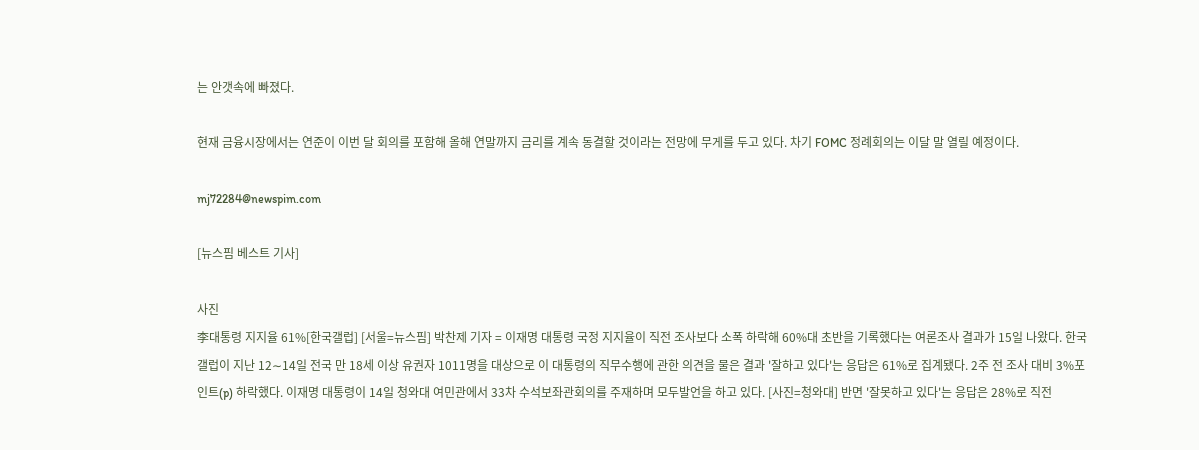는 안갯속에 빠졌다.

현재 금융시장에서는 연준이 이번 달 회의를 포함해 올해 연말까지 금리를 계속 동결할 것이라는 전망에 무게를 두고 있다. 차기 FOMC 정례회의는 이달 말 열릴 예정이다.

mj72284@newspim.com

[뉴스핌 베스트 기사]

사진
李대통령 지지율 61%[한국갤럽] [서울=뉴스핌] 박찬제 기자 = 이재명 대통령 국정 지지율이 직전 조사보다 소폭 하락해 60%대 초반을 기록했다는 여론조사 결과가 15일 나왔다. 한국갤럽이 지난 12∼14일 전국 만 18세 이상 유권자 1011명을 대상으로 이 대통령의 직무수행에 관한 의견을 물은 결과 '잘하고 있다'는 응답은 61%로 집계됐다. 2주 전 조사 대비 3%포인트(p) 하락했다. 이재명 대통령이 14일 청와대 여민관에서 33차 수석보좌관회의를 주재하며 모두발언을 하고 있다. [사진=청와대] 반면 '잘못하고 있다'는 응답은 28%로 직전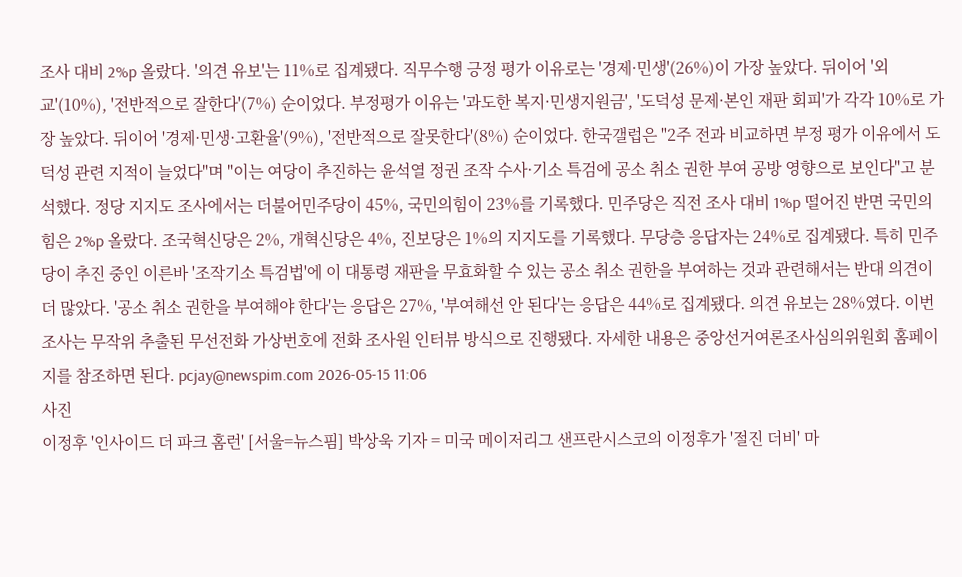조사 대비 2%p 올랐다. '의견 유보'는 11%로 집계됐다. 직무수행 긍정 평가 이유로는 '경제·민생'(26%)이 가장 높았다. 뒤이어 '외교'(10%), '전반적으로 잘한다'(7%) 순이었다. 부정평가 이유는 '과도한 복지·민생지원금', '도덕성 문제·본인 재판 회피'가 각각 10%로 가장 높았다. 뒤이어 '경제·민생·고환율'(9%), '전반적으로 잘못한다'(8%) 순이었다. 한국갤럽은 "2주 전과 비교하면 부정 평가 이유에서 도덕성 관련 지적이 늘었다"며 "이는 여당이 추진하는 윤석열 정권 조작 수사·기소 특검에 공소 취소 권한 부여 공방 영향으로 보인다"고 분석했다. 정당 지지도 조사에서는 더불어민주당이 45%, 국민의힘이 23%를 기록했다. 민주당은 직전 조사 대비 1%p 떨어진 반면 국민의힘은 2%p 올랐다. 조국혁신당은 2%, 개혁신당은 4%, 진보당은 1%의 지지도를 기록했다. 무당층 응답자는 24%로 집계됐다. 특히 민주당이 추진 중인 이른바 '조작기소 특검법'에 이 대통령 재판을 무효화할 수 있는 공소 취소 권한을 부여하는 것과 관련해서는 반대 의견이 더 많았다. '공소 취소 권한을 부여해야 한다'는 응답은 27%, '부여해선 안 된다'는 응답은 44%로 집계됐다. 의견 유보는 28%였다. 이번 조사는 무작위 추출된 무선전화 가상번호에 전화 조사원 인터뷰 방식으로 진행됐다. 자세한 내용은 중앙선거여론조사심의위원회 홈페이지를 참조하면 된다. pcjay@newspim.com 2026-05-15 11:06
사진
이정후 '인사이드 더 파크 홈런' [서울=뉴스핌] 박상욱 기자 = 미국 메이저리그 샌프란시스코의 이정후가 '절진 더비' 마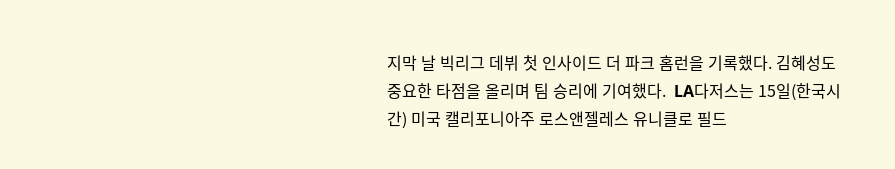지막 날 빅리그 데뷔 첫 인사이드 더 파크 홈런을 기록했다. 김혜성도 중요한 타점을 올리며 팀 승리에 기여했다.  LA다저스는 15일(한국시간) 미국 캘리포니아주 로스앤젤레스 유니클로 필드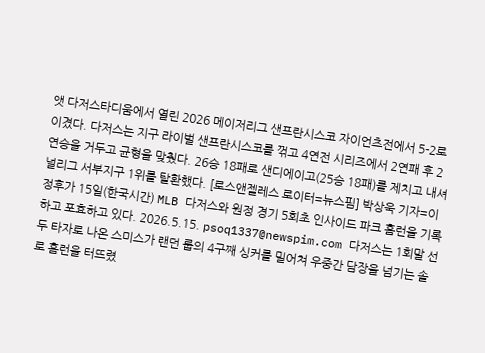앳 다저스타디움에서 열린 2026 메이저리그 샌프란시스코 자이언츠전에서 5-2로 이겼다. 다저스는 지구 라이벌 샌프란시스코를 꺾고 4연전 시리즈에서 2연패 후 2연승을 거두고 균형을 맞췄다. 26승 18패로 샌디에이고(25승 18패)를 제치고 내셔널리그 서부지구 1위를 탈환했다. [로스앤젤레스 로이터=뉴스핌] 박상욱 기자=이정후가 15일(한국시간) MLB 다저스와 원정 경기 5회초 인사이드 파크 홈런을 기록하고 포효하고 있다. 2026.5.15. psoq1337@newspim.com 다저스는 1회말 선두 타자로 나온 스미스가 랜던 룹의 4구째 싱커를 밀어쳐 우중간 담장을 넘기는 솔로 홈런을 터뜨렸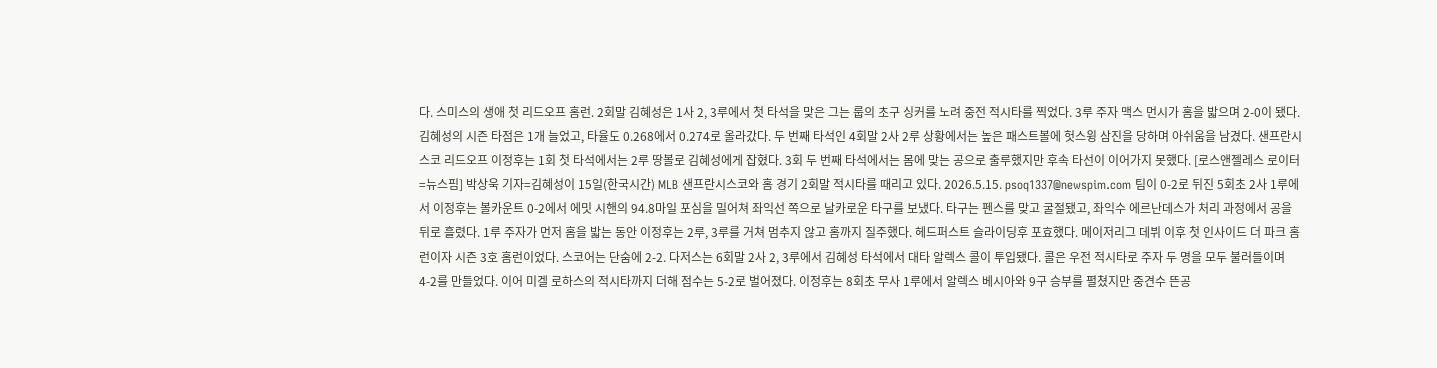다. 스미스의 생애 첫 리드오프 홈런. 2회말 김혜성은 1사 2, 3루에서 첫 타석을 맞은 그는 룹의 초구 싱커를 노려 중전 적시타를 찍었다. 3루 주자 맥스 먼시가 홈을 밟으며 2-0이 됐다. 김혜성의 시즌 타점은 1개 늘었고, 타율도 0.268에서 0.274로 올라갔다. 두 번째 타석인 4회말 2사 2루 상황에서는 높은 패스트볼에 헛스윙 삼진을 당하며 아쉬움을 남겼다. 샌프란시스코 리드오프 이정후는 1회 첫 타석에서는 2루 땅볼로 김혜성에게 잡혔다. 3회 두 번째 타석에서는 몸에 맞는 공으로 출루했지만 후속 타선이 이어가지 못했다. [로스앤젤레스 로이터=뉴스핌] 박상욱 기자=김혜성이 15일(한국시간) MLB 샌프란시스코와 홈 경기 2회말 적시타를 때리고 있다. 2026.5.15. psoq1337@newspim.com 팀이 0-2로 뒤진 5회초 2사 1루에서 이정후는 볼카운트 0-2에서 에밋 시핸의 94.8마일 포심을 밀어쳐 좌익선 쪽으로 날카로운 타구를 보냈다. 타구는 펜스를 맞고 굴절됐고, 좌익수 에르난데스가 처리 과정에서 공을 뒤로 흘렸다. 1루 주자가 먼저 홈을 밟는 동안 이정후는 2루, 3루를 거쳐 멈추지 않고 홈까지 질주했다. 헤드퍼스트 슬라이딩후 포효했다. 메이저리그 데뷔 이후 첫 인사이드 더 파크 홈런이자 시즌 3호 홈런이었다. 스코어는 단숨에 2-2. 다저스는 6회말 2사 2, 3루에서 김혜성 타석에서 대타 알렉스 콜이 투입됐다. 콜은 우전 적시타로 주자 두 명을 모두 불러들이며 4-2를 만들었다. 이어 미겔 로하스의 적시타까지 더해 점수는 5-2로 벌어졌다. 이정후는 8회초 무사 1루에서 알렉스 베시아와 9구 승부를 펼쳤지만 중견수 뜬공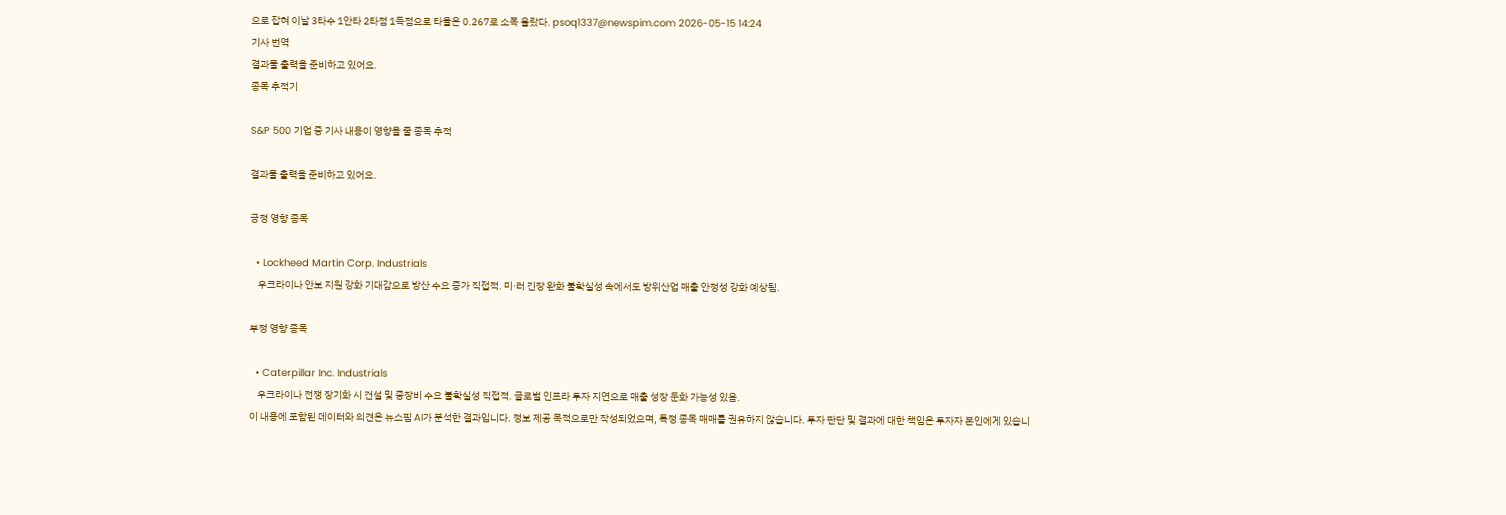으로 잡혀 이날 3타수 1안타 2타점 1득점으로 타율은 0.267로 소폭 올랐다. psoq1337@newspim.com 2026-05-15 14:24
기사 번역
결과물 출력을 준비하고 있어요.
종목 추적기

S&P 500 기업 중 기사 내용이 영향을 줄 종목 추적

결과물 출력을 준비하고 있어요.

긍정 영향 종목

  • Lockheed Martin Corp. Industrials
    우크라이나 안보 지원 강화 기대감으로 방산 수요 증가 직접적. 미·러 긴장 완화 불확실성 속에서도 방위산업 매출 안정성 강화 예상됨.

부정 영향 종목

  • Caterpillar Inc. Industrials
    우크라이나 전쟁 장기화 시 건설 및 중장비 수요 불확실성 직접적. 글로벌 인프라 투자 지연으로 매출 성장 둔화 가능성 있음.
이 내용에 포함된 데이터와 의견은 뉴스핌 AI가 분석한 결과입니다. 정보 제공 목적으로만 작성되었으며, 특정 종목 매매를 권유하지 않습니다. 투자 판단 및 결과에 대한 책임은 투자자 본인에게 있습니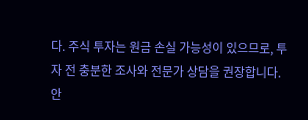다. 주식 투자는 원금 손실 가능성이 있으므로, 투자 전 충분한 조사와 전문가 상담을 권장합니다.
안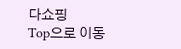다쇼핑
Top으로 이동